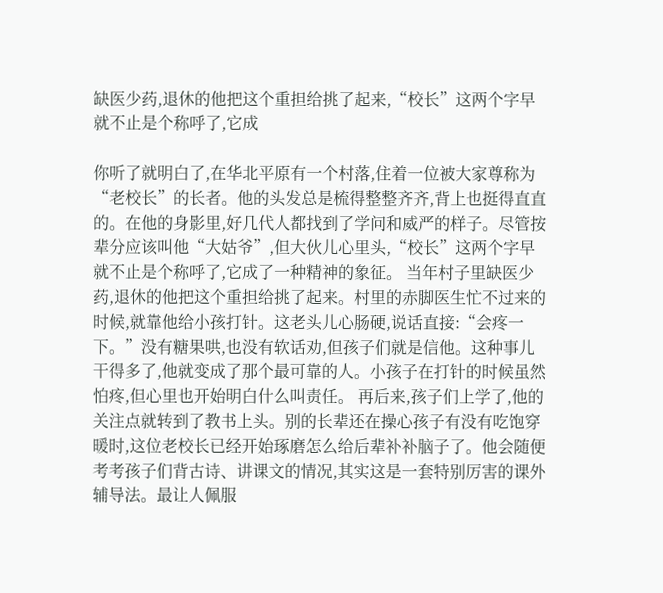缺医少药,退休的他把这个重担给挑了起来,“校长”这两个字早就不止是个称呼了,它成

你听了就明白了,在华北平原有一个村落,住着一位被大家尊称为“老校长”的长者。他的头发总是梳得整整齐齐,背上也挺得直直的。在他的身影里,好几代人都找到了学问和威严的样子。尽管按辈分应该叫他“大姑爷”,但大伙儿心里头,“校长”这两个字早就不止是个称呼了,它成了一种精神的象征。 当年村子里缺医少药,退休的他把这个重担给挑了起来。村里的赤脚医生忙不过来的时候,就靠他给小孩打针。这老头儿心肠硬,说话直接:“会疼一下。”没有糖果哄,也没有软话劝,但孩子们就是信他。这种事儿干得多了,他就变成了那个最可靠的人。小孩子在打针的时候虽然怕疼,但心里也开始明白什么叫责任。 再后来,孩子们上学了,他的关注点就转到了教书上头。别的长辈还在操心孩子有没有吃饱穿暖时,这位老校长已经开始琢磨怎么给后辈补补脑子了。他会随便考考孩子们背古诗、讲课文的情况,其实这是一套特别厉害的课外辅导法。最让人佩服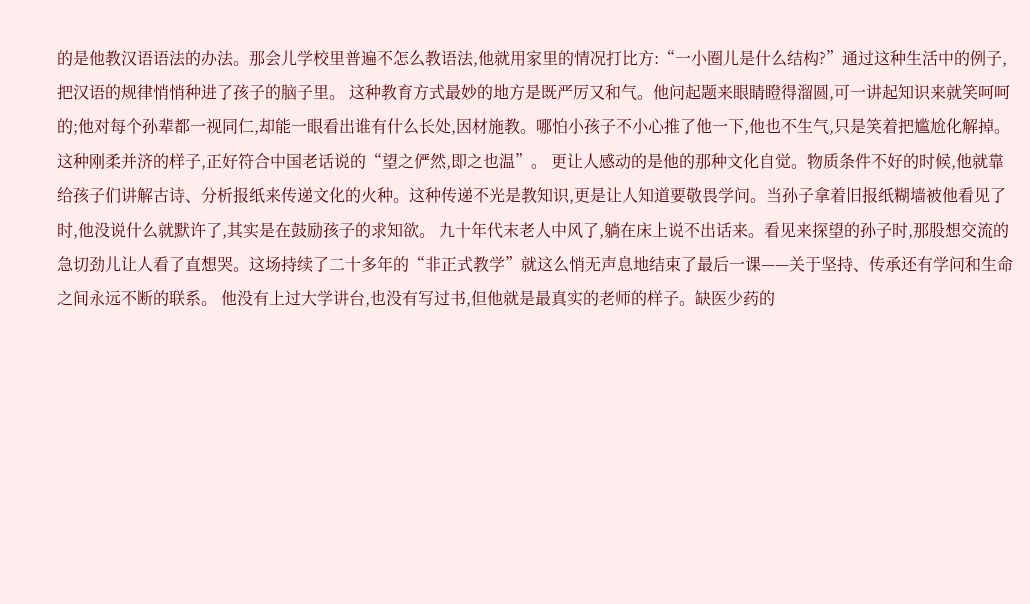的是他教汉语语法的办法。那会儿学校里普遍不怎么教语法,他就用家里的情况打比方:“一小圈儿是什么结构?”通过这种生活中的例子,把汉语的规律悄悄种进了孩子的脑子里。 这种教育方式最妙的地方是既严厉又和气。他问起题来眼睛瞪得溜圆,可一讲起知识来就笑呵呵的;他对每个孙辈都一视同仁,却能一眼看出谁有什么长处,因材施教。哪怕小孩子不小心推了他一下,他也不生气,只是笑着把尴尬化解掉。这种刚柔并济的样子,正好符合中国老话说的“望之俨然,即之也温”。 更让人感动的是他的那种文化自觉。物质条件不好的时候,他就靠给孩子们讲解古诗、分析报纸来传递文化的火种。这种传递不光是教知识,更是让人知道要敬畏学问。当孙子拿着旧报纸糊墙被他看见了时,他没说什么就默许了,其实是在鼓励孩子的求知欲。 九十年代末老人中风了,躺在床上说不出话来。看见来探望的孙子时,那股想交流的急切劲儿让人看了直想哭。这场持续了二十多年的“非正式教学”就这么悄无声息地结束了最后一课——关于坚持、传承还有学问和生命之间永远不断的联系。 他没有上过大学讲台,也没有写过书,但他就是最真实的老师的样子。缺医少药的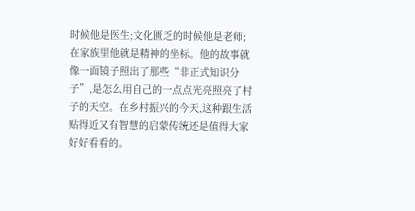时候他是医生;文化匮乏的时候他是老师;在家族里他就是精神的坐标。他的故事就像一面镜子照出了那些“非正式知识分子”,是怎么用自己的一点点光亮照亮了村子的天空。在乡村振兴的今天,这种跟生活贴得近又有智慧的启蒙传统还是值得大家好好看看的。